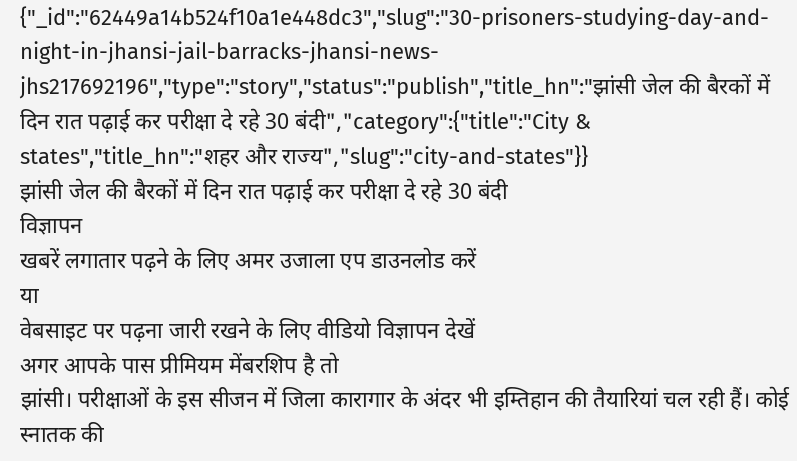{"_id":"62449a14b524f10a1e448dc3","slug":"30-prisoners-studying-day-and-night-in-jhansi-jail-barracks-jhansi-news-jhs217692196","type":"story","status":"publish","title_hn":"झांसी जेल की बैरकों में दिन रात पढ़ाई कर परीक्षा दे रहे 30 बंदी","category":{"title":"City & states","title_hn":"शहर और राज्य","slug":"city-and-states"}}
झांसी जेल की बैरकों में दिन रात पढ़ाई कर परीक्षा दे रहे 30 बंदी
विज्ञापन
खबरें लगातार पढ़ने के लिए अमर उजाला एप डाउनलोड करें
या
वेबसाइट पर पढ़ना जारी रखने के लिए वीडियो विज्ञापन देखें
अगर आपके पास प्रीमियम मेंबरशिप है तो
झांसी। परीक्षाओं के इस सीजन में जिला कारागार के अंदर भी इम्तिहान की तैयारियां चल रही हैं। कोई स्नातक की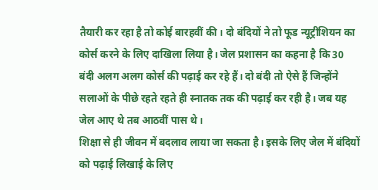तैयारी कर रहा है तो कोई बारहवीं की। दो बंदियों ने तो फूड न्यूट्रीशियन का कोर्स करने के लिए दाखिला लिया है। जेल प्रशासन का कहना है कि 30 बंदी अलग अलग कोर्स की पढ़ाई कर रहे हैं। दो बंदी तो ऐसे हैं जिन्होंने सलाओं के पीछे रहते रहते ही स्नातक तक की पढ़ाई कर रही है। जब यह जेल आए थे तब आठवीं पास थे।
शिक्षा से ही जीवन में बदलाव लाया जा सकता है। इसके लिए जेल में बंदियों को पढ़ाई लिखाई के लिए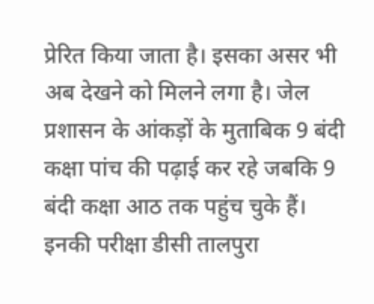प्रेरित किया जाता है। इसका असर भी अब देखने को मिलने लगा है। जेल प्रशासन के आंकड़ों के मुताबिक 9 बंदी कक्षा पांच की पढ़ाई कर रहे जबकि 9 बंदी कक्षा आठ तक पहुंच चुके हैं। इनकी परीक्षा डीसी तालपुरा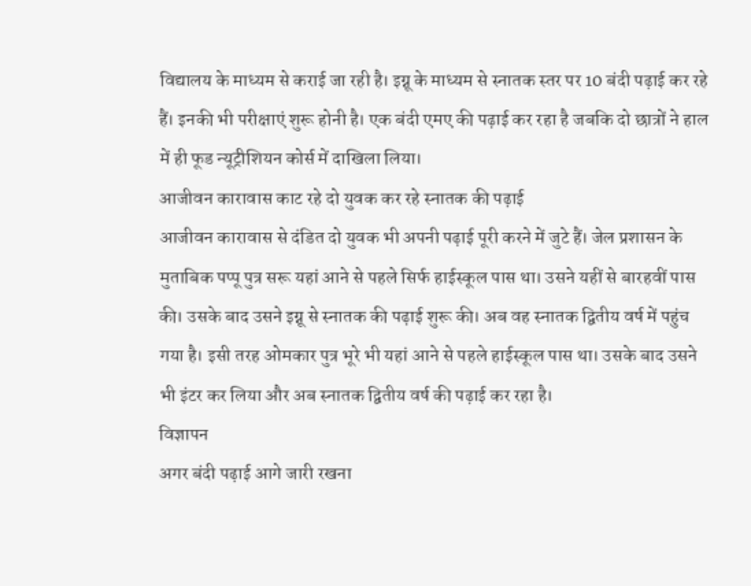विद्यालय के माध्यम से कराई जा रही है। इग्नू के माध्यम से स्नातक स्तर पर 10 बंदी पढ़ाई कर रहे हैं। इनकी भी परीक्षाएं शुरू होनी है। एक बंदी एमए की पढ़ाई कर रहा है जबकि दो छात्रों ने हाल में ही फूड न्यूट्रीशियन कोर्स में दाखिला लिया।
आजीवन कारावास काट रहे दो युवक कर रहे स्नातक की पढ़ाई
आजीवन कारावास से दंडित दो युवक भी अपनी पढ़ाई पूरी करने में जुटे हैं। जेल प्रशासन के मुताबिक पप्पू पुत्र सरू यहां आने से पहले सिर्फ हाईस्कूल पास था। उसने यहीं से बारहवीं पास की। उसके बाद उसने इग्नू से स्नातक की पढ़ाई शुरू की। अब वह स्नातक द्वितीय वर्ष में पहुंच गया है। इसी तरह ओमकार पुत्र भूरे भी यहां आने से पहले हाईस्कूल पास था। उसके बाद उसने भी इंटर कर लिया और अब स्नातक द्वितीय वर्ष की पढ़ाई कर रहा है।
विज्ञापन
अगर बंदी पढ़ाई आगे जारी रखना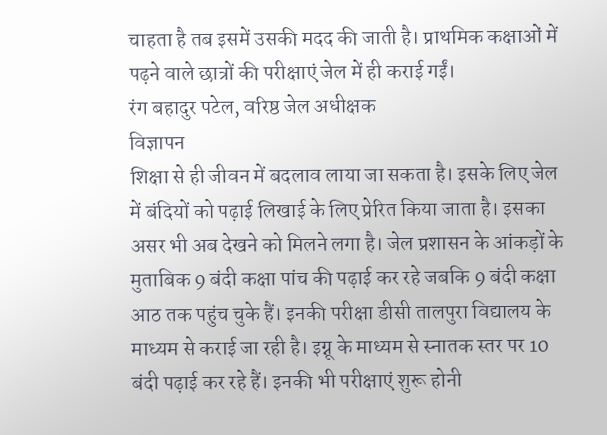चाहता है तब इसमें उसकी मदद की जाती है। प्राथमिक कक्षाओं में पढ़ने वाले छात्रों की परीक्षाएं जेल में ही कराई गईं।
रंग बहादुर पटेल, वरिष्ठ जेल अधीक्षक
विज्ञापन
शिक्षा से ही जीवन में बदलाव लाया जा सकता है। इसके लिए जेल में बंदियों को पढ़ाई लिखाई के लिए प्रेरित किया जाता है। इसका असर भी अब देखने को मिलने लगा है। जेल प्रशासन के आंकड़ों के मुताबिक 9 बंदी कक्षा पांच की पढ़ाई कर रहे जबकि 9 बंदी कक्षा आठ तक पहुंच चुके हैं। इनकी परीक्षा डीसी तालपुरा विद्यालय के माध्यम से कराई जा रही है। इग्नू के माध्यम से स्नातक स्तर पर 10 बंदी पढ़ाई कर रहे हैं। इनकी भी परीक्षाएं शुरू होनी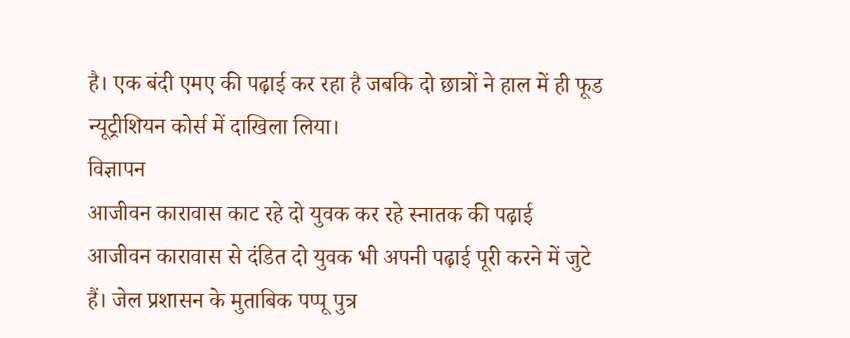है। एक बंदी एमए की पढ़ाई कर रहा है जबकि दो छात्रों ने हाल में ही फूड न्यूट्रीशियन कोर्स में दाखिला लिया।
विज्ञापन
आजीवन कारावास काट रहे दो युवक कर रहे स्नातक की पढ़ाई
आजीवन कारावास से दंडित दो युवक भी अपनी पढ़ाई पूरी करने में जुटे हैं। जेल प्रशासन के मुताबिक पप्पू पुत्र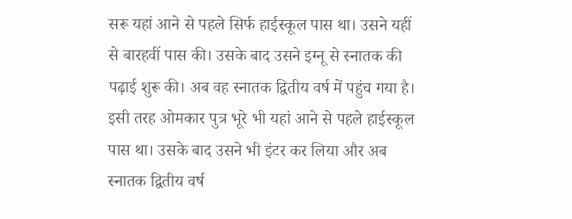सरू यहां आने से पहले सिर्फ हाईस्कूल पास था। उसने यहीं से बारहवीं पास की। उसके बाद उसने इग्नू से स्नातक की पढ़ाई शुरू की। अब वह स्नातक द्वितीय वर्ष में पहुंच गया है। इसी तरह ओमकार पुत्र भूरे भी यहां आने से पहले हाईस्कूल पास था। उसके बाद उसने भी इंटर कर लिया और अब स्नातक द्वितीय वर्ष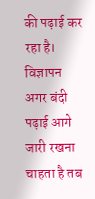की पढ़ाई कर रहा है।
विज्ञापन
अगर बंदी पढ़ाई आगे जारी रखना चाहता है तब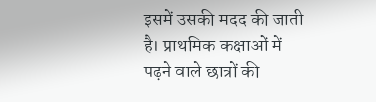इसमें उसकी मदद की जाती है। प्राथमिक कक्षाओं में पढ़ने वाले छात्रों की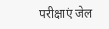परीक्षाएं जेल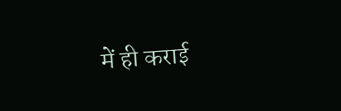में ही कराई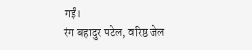गईं।
रंग बहादुर पटेल, वरिष्ठ जेल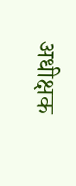अधीक्षक